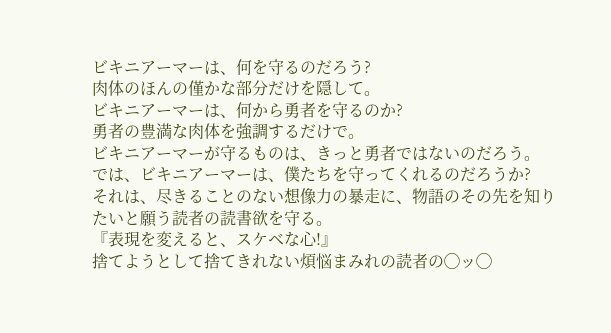ビキニアーマーは、何を守るのだろう?
肉体のほんの僅かな部分だけを隠して。
ビキニアーマーは、何から勇者を守るのか?
勇者の豊満な肉体を強調するだけで。
ビキニアーマーが守るものは、きっと勇者ではないのだろう。
では、ビキニアーマーは、僕たちを守ってくれるのだろうか?
それは、尽きることのない想像力の暴走に、物語のその先を知りたいと願う読者の読書欲を守る。
『表現を変えると、スケベな心!』
捨てようとして捨てきれない煩悩まみれの読者の◯ッ◯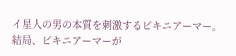イ星人の男の本質を刺激するビキニアーマー。
結局、ビキニアーマーが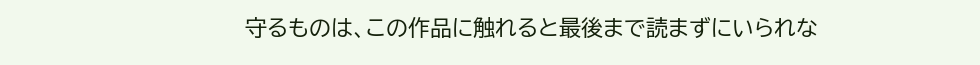守るものは、この作品に触れると最後まで読まずにいられな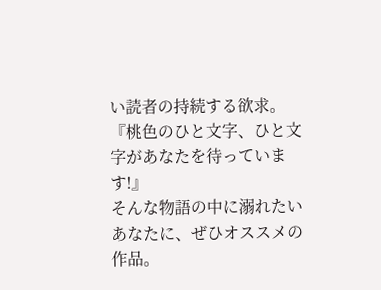い読者の持続する欲求。
『桃色のひと文字、ひと文字があなたを待っています!』
そんな物語の中に溺れたいあなたに、ぜひオススメの作品。